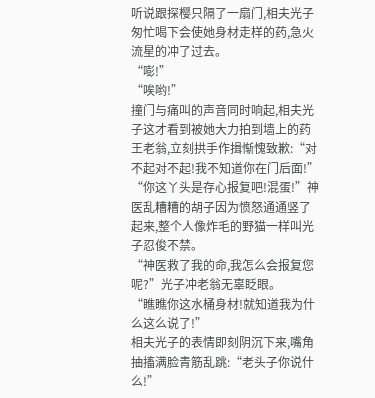听说跟探樱只隔了一扇门,相夫光子匆忙喝下会使她身材走样的药,急火流星的冲了过去。
“嘭!”
“唉哟!”
撞门与痛叫的声音同时响起,相夫光子这才看到被她大力拍到墙上的药王老翁,立刻拱手作揖惭愧致歉:“对不起对不起!我不知道你在门后面!”
“你这丫头是存心报复吧!混蛋!”神医乱糟糟的胡子因为愤怒通通竖了起来,整个人像炸毛的野猫一样叫光子忍俊不禁。
“神医救了我的命,我怎么会报复您呢?”光子冲老翁无辜眨眼。
“瞧瞧你这水桶身材!就知道我为什么这么说了!”
相夫光子的表情即刻阴沉下来,嘴角抽搐满脸青筋乱跳:“老头子你说什么!”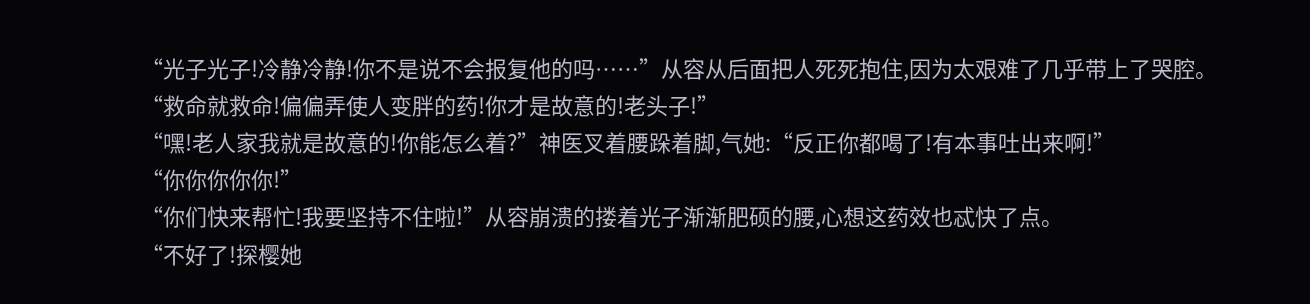“光子光子!冷静冷静!你不是说不会报复他的吗……”从容从后面把人死死抱住,因为太艰难了几乎带上了哭腔。
“救命就救命!偏偏弄使人变胖的药!你才是故意的!老头子!”
“嘿!老人家我就是故意的!你能怎么着?”神医叉着腰跺着脚,气她:“反正你都喝了!有本事吐出来啊!”
“你你你你你!”
“你们快来帮忙!我要坚持不住啦!”从容崩溃的搂着光子渐渐肥硕的腰,心想这药效也忒快了点。
“不好了!探樱她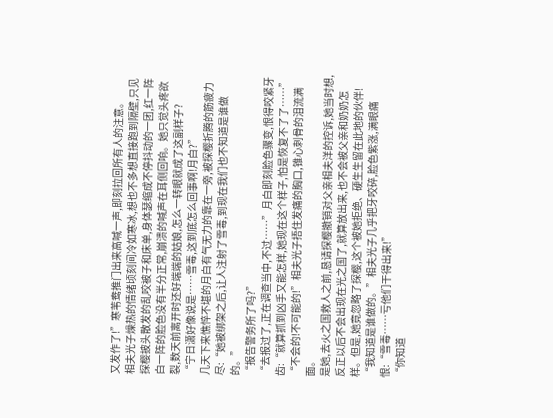又发作了!”寒苇鸯推门出来高喊一声,即刻拉回所有人的注意。
相夫光子燥热的情绪顷刻间冷如寒冰,想也不多想直接跑到隔壁,只见探樱披头散发的乱咬被子和床单,身体瑟缩成不停抖动的一团,红一阵白一阵的脸色没有半分正常,崩溃的喊声在耳侧回响。她只觉头疼欲裂,数天前离开时还好端端的姑娘,怎么一转眼就成了这副样子?
“宁日潇好像说是……雪毒,这到底怎么回事啊!月白?”
几天下来憔悴不堪的月白有气无力的靠在一旁,被探樱折腾的筋疲力尽:“她被绑架之后,让人注射了雪毒,到现在我们也不知道是谁做的。”
“报告警务所了吗?”
“去报过了,正在调查当中,不过……”月白即刻脸色骤变,恨得咬紧牙齿:“就算抓到凶手又能怎样,她现在这个样子,怕是恢复不了了……”
“不会的!不可能的!”相夫光子捂住发痛的胸口,锥心刺骨的泪流满面。
是她,去火之国救人之前,恳请探樱撤销对父亲相夫洋的控诉,她当时想,反正以后不会出现在光之国了,就算放出来,也不会被父亲和奶奶怎样。但是,她竟忽略了探樱,这个被她拒绝、硬生生留在此地的伙伴!
“我知道是谁做的。”相夫光子几乎把牙咬碎,脸色紫涨,满眼痛恨:“雪毒……亏他们干得出来!”
“你知道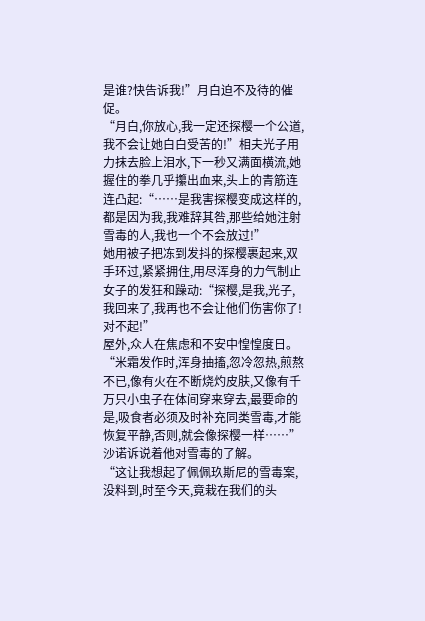是谁?快告诉我!”月白迫不及待的催促。
“月白,你放心,我一定还探樱一个公道,我不会让她白白受苦的!”相夫光子用力抹去脸上泪水,下一秒又满面横流,她握住的拳几乎攥出血来,头上的青筋连连凸起:“……是我害探樱变成这样的,都是因为我,我难辞其咎,那些给她注射雪毒的人,我也一个不会放过!”
她用被子把冻到发抖的探樱裹起来,双手环过,紧紧拥住,用尽浑身的力气制止女子的发狂和躁动:“探樱,是我,光子,我回来了,我再也不会让他们伤害你了!对不起!”
屋外,众人在焦虑和不安中惶惶度日。
“米霜发作时,浑身抽搐,忽冷忽热,煎熬不已,像有火在不断烧灼皮肤,又像有千万只小虫子在体间穿来穿去,最要命的是,吸食者必须及时补充同类雪毒,才能恢复平静,否则,就会像探樱一样……”沙诺诉说着他对雪毒的了解。
“这让我想起了佩佩玖斯尼的雪毒案,没料到,时至今天,竟栽在我们的头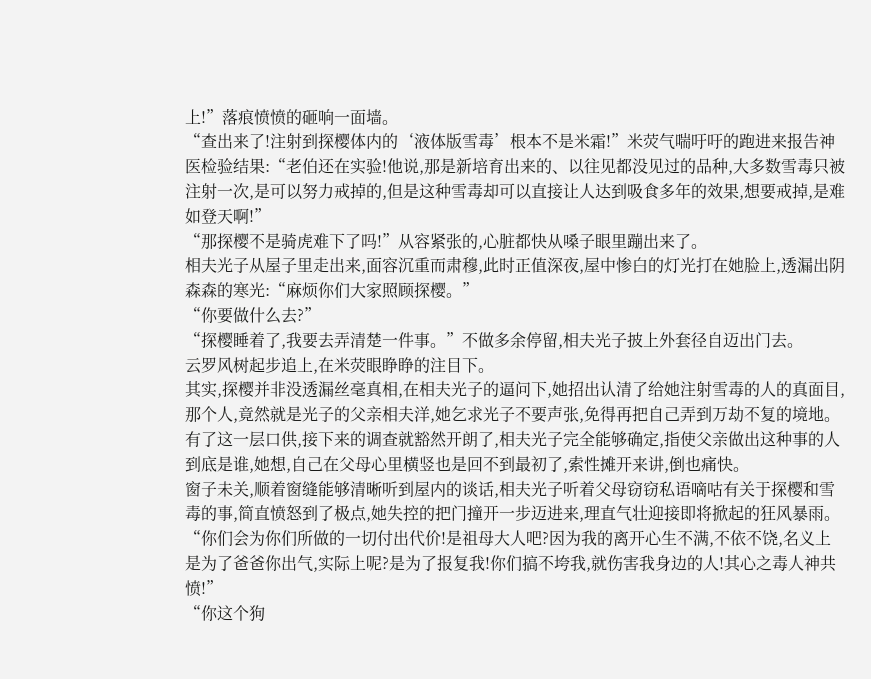上!”落痕愤愤的砸响一面墙。
“查出来了!注射到探樱体内的‘液体版雪毒’根本不是米霜!”米荧气喘吁吁的跑进来报告神医检验结果:“老伯还在实验!他说,那是新培育出来的、以往见都没见过的品种,大多数雪毒只被注射一次,是可以努力戒掉的,但是这种雪毒却可以直接让人达到吸食多年的效果,想要戒掉,是难如登天啊!”
“那探樱不是骑虎难下了吗!”从容紧张的,心脏都快从嗓子眼里蹦出来了。
相夫光子从屋子里走出来,面容沉重而肃穆,此时正值深夜,屋中惨白的灯光打在她脸上,透漏出阴森森的寒光:“麻烦你们大家照顾探樱。”
“你要做什么去?”
“探樱睡着了,我要去弄清楚一件事。”不做多余停留,相夫光子披上外套径自迈出门去。
云罗风树起步追上,在米荧眼睁睁的注目下。
其实,探樱并非没透漏丝毫真相,在相夫光子的逼问下,她招出认清了给她注射雪毒的人的真面目,那个人,竟然就是光子的父亲相夫洋,她乞求光子不要声张,免得再把自己弄到万劫不复的境地。有了这一层口供,接下来的调查就豁然开朗了,相夫光子完全能够确定,指使父亲做出这种事的人到底是谁,她想,自己在父母心里横竖也是回不到最初了,索性摊开来讲,倒也痛快。
窗子未关,顺着窗缝能够清晰听到屋内的谈话,相夫光子听着父母窃窃私语嘀咕有关于探樱和雪毒的事,简直愤怒到了极点,她失控的把门撞开一步迈进来,理直气壮迎接即将掀起的狂风暴雨。
“你们会为你们所做的一切付出代价!是祖母大人吧?因为我的离开心生不满,不依不饶,名义上是为了爸爸你出气,实际上呢?是为了报复我!你们搞不垮我,就伤害我身边的人!其心之毒人神共愤!”
“你这个狗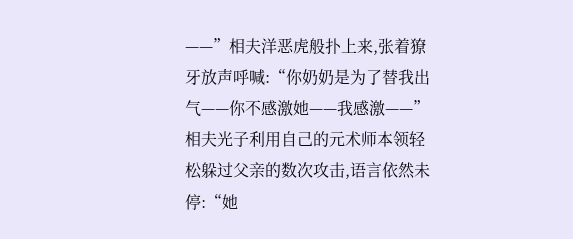——”相夫洋恶虎般扑上来,张着獠牙放声呼喊:“你奶奶是为了替我出气——你不感激她——我感激——”
相夫光子利用自己的元术师本领轻松躲过父亲的数次攻击,语言依然未停:“她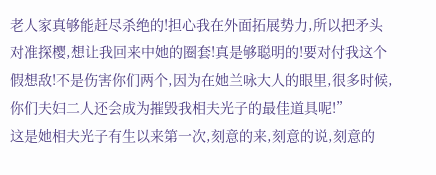老人家真够能赶尽杀绝的!担心我在外面拓展势力,所以把矛头对准探樱,想让我回来中她的圈套!真是够聪明的!要对付我这个假想敌!不是伤害你们两个,因为在她兰咏大人的眼里,很多时候,你们夫妇二人还会成为摧毁我相夫光子的最佳道具呢!”
这是她相夫光子有生以来第一次,刻意的来,刻意的说,刻意的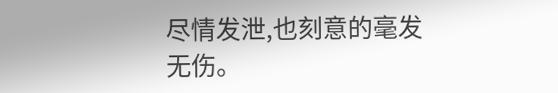尽情发泄,也刻意的毫发无伤。